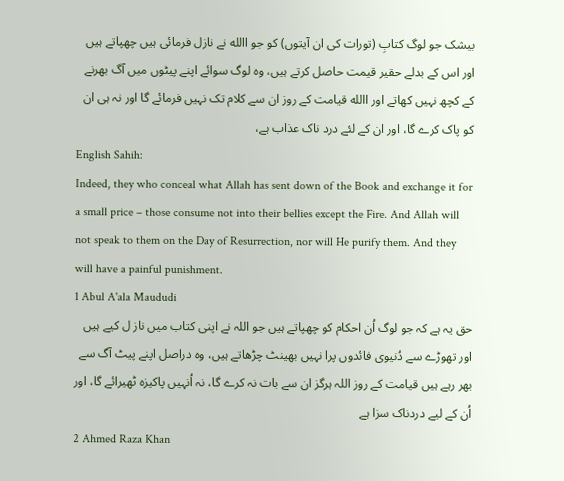بیشک جو لوگ کتابِ (تورات کی ان آیتوں) کو جو االله نے نازل فرمائی ہیں چھپاتے ہیں اور اس کے بدلے حقیر قیمت حاصل کرتے ہیں، وہ لوگ سوائے اپنے پیٹوں میں آگ بھرنے کے کچھ نہیں کھاتے اور االله قیامت کے روز ان سے کلام تک نہیں فرمائے گا اور نہ ہی ان کو پاک کرے گا، اور ان کے لئے درد ناک عذاب ہے،
English Sahih:
Indeed, they who conceal what Allah has sent down of the Book and exchange it for a small price – those consume not into their bellies except the Fire. And Allah will not speak to them on the Day of Resurrection, nor will He purify them. And they will have a painful punishment.
1 Abul A'ala Maududi
حق یہ ہے کہ جو لوگ اُن احکام کو چھپاتے ہیں جو اللہ نے اپنی کتاب میں ناز ل کیے ہیں اور تھوڑے سے دُنیوی فائدوں پرا نہیں بھینٹ چڑھاتے ہیں، وہ دراصل اپنے پیٹ آگ سے بھر رہے ہیں قیامت کے روز اللہ ہرگز ان سے بات نہ کرے گا، نہ اُنہیں پاکیزہ ٹھیرائے گا، اور اُن کے لیے دردناک سزا ہے
2 Ahmed Raza Khan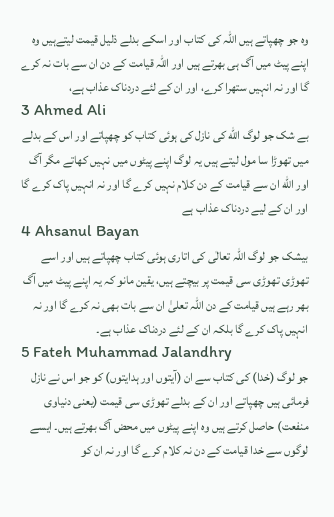وہ جو چھپاتے ہیں اللہ کی کتاب اور اسکے بدلے ذلیل قیمت لیتےہیں وہ اپنے پیٹ میں آگ ہی بھرتے ہیں اور اللہ قیامت کے دن ان سے بات نہ کرے گا اور نہ انہیں ستھرا کرے، اور ان کے لئے دردناک عذاب ہے،
3 Ahmed Ali
بے شک جو لوگ الله کی نازل کی ہوئی کتاب کو چھپاتے اور اس کے بدلے میں تھوڑا سا مول لیتے ہیں یہ لوگ اپنے پیٹوں میں نہیں کھاتے مگر آگ اور الله ان سے قیامت کے دن کلام نہیں کرے گا اور نہ انہیں پاک کرے گا اور ان کے لیے دردناک عذاب ہے
4 Ahsanul Bayan
بیشک جو لوگ اللہ تعالٰی کی اتاری ہوئی کتاب چھپاتے ہیں اور اسے تھوڑی تھوڑی سی قیمت پر بیچتے ہیں، یقین مانو کہ یہ اپنے پیٹ میں آگ بھر رہے ہیں قیامت کے دن اللہ تعلیٰ ان سے بات بھی نہ کرے گا اور نہ انہیں پاک کرے گا بلکہ ان کے لئے دردناک عذاب ہے۔
5 Fateh Muhammad Jalandhry
جو لوگ (خدا) کی کتاب سے ان (آیتوں اور ہدایتوں) کو جو اس نے نازل فرمائی ہیں چھپاتے اور ان کے بدلے تھوڑی سی قیمت (یعنی دنیاوی منفعت) حاصل کرتے ہیں وہ اپنے پیٹوں میں محض آگ بھرتے ہیں۔ ایسے لوگوں سے خدا قیامت کے دن نہ کلام کرے گا اور نہ ان کو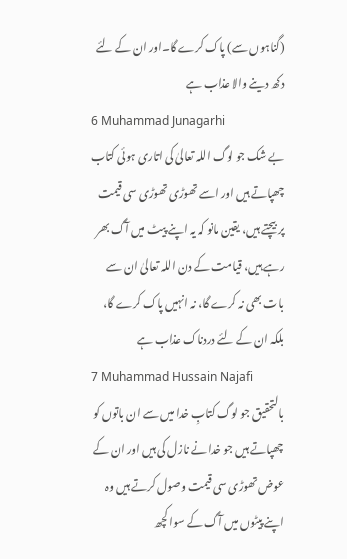(گناہوں سے) پاک کرے گا۔اور ان کے لئے دکھ دینے والا عذاب ہے
6 Muhammad Junagarhi
بے شک جو لوگ اللہ تعالیٰ کی اتاری ہوئی کتاب چھپاتے ہیں اور اسے تھوڑی تھوڑی سی قیمت پر بیچتے ہیں، یقین مانو کہ یہ اپنے پیٹ میں آگ بھر رہے ہیں، قیامت کے دن اللہ تعالیٰ ان سے بات بھی نہ کرے گا، نہ انہیں پاک کرے گا، بلکہ ان کے لئے دردناک عذاب ہے
7 Muhammad Hussain Najafi
بالتحقیق جو لوگ کتابِ خدا میں سے ان باتوں کو چھپاتے ہیں جو خدا نے نازل کی ہیں اور ان کے عوض تھوڑی سی قیمت وصول کرتے ہیں وہ اپنے پیٹوں میں آگ کے سوا کچھ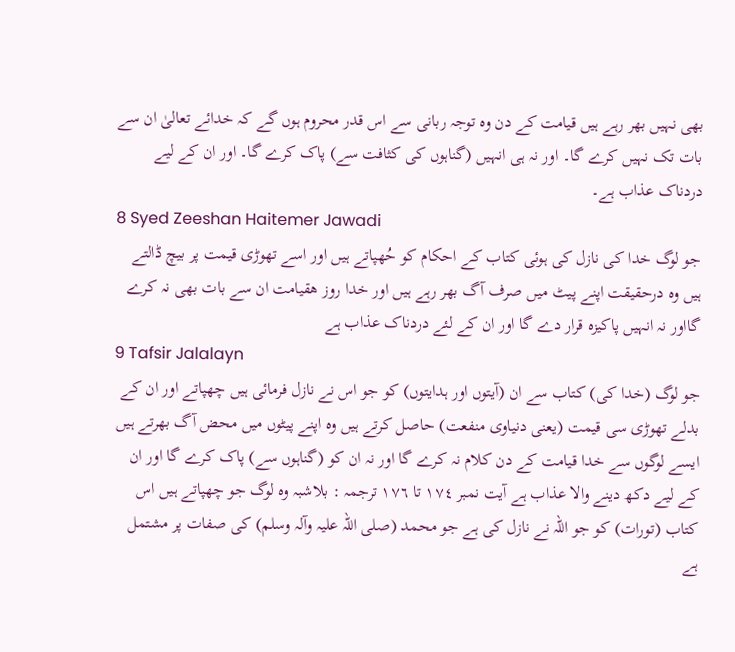بھی نہیں بھر رہے ہیں قیامت کے دن وہ توجہ ربانی سے اس قدر محروم ہوں گے کہ خدائے تعالیٰ ان سے بات تک نہیں کرے گا۔ اور نہ ہی انہیں (گناہوں کی کثافت سے) پاک کرے گا۔ اور ان کے لیے دردناک عذاب ہے۔
8 Syed Zeeshan Haitemer Jawadi
جو لوگ خدا کی نازل کی ہوئی کتاب کے احکام کو حُھپاتے ہیں اور اسے تھوڑی قیمت پر بیچ ڈالتے ہیں وہ درحقیقت اپنے پیٹ میں صرف آگ بھر رہے ہیں اور خدا روز هقیامت ان سے بات بھی نہ کرے گااور نہ انہیں پاکیزہ قرار دے گا اور ان کے لئے دردناک عذاب ہے
9 Tafsir Jalalayn
جو لوگ (خدا کی) کتاب سے ان (آیتوں اور ہدایتوں) کو جو اس نے نازل فرمائی ہیں چھپاتے اور ان کے بدلے تھوڑی سی قیمت (یعنی دنیاوی منفعت) حاصل کرتے ہیں وہ اپنے پیٹوں میں محض آگ بھرتے ہیں ایسے لوگوں سے خدا قیامت کے دن کلام نہ کرے گا اور نہ ان کو (گناہوں سے) پاک کرے گا اور ان کے لیے دکھ دینے والا عذاب ہے آیت نمبر ١٧٤ تا ١٧٦ ترجمہ : بلاشبہ وہ لوگ جو چھپاتے ہیں اس کتاب (تورات) کو جو اللہ نے نازل کی ہے جو محمد (صلی اللہ علیہ وآلہ وسلم) کی صفات پر مشتمل ہے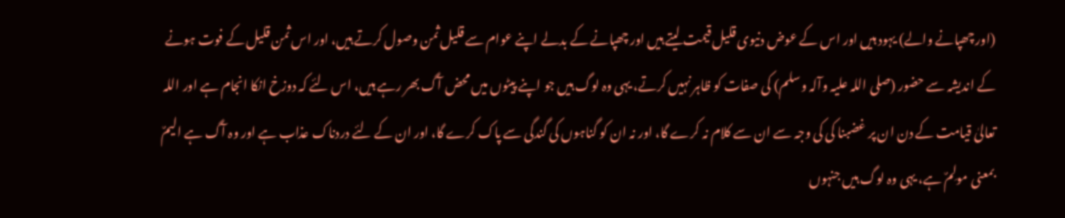(اور چھپانے والے) یہود ہیں اور اس کے عوض دنیوی قلیل قیمت لیتے ہیں اور چھپانے کے بدلے اپنے عوام سے قلیل ثمن وصول کرتے ہیں، اور اس ثمن قلیل کے فوت ہونے کے اندیشہ سے حضور (صلی اللہ علیہ وآلہ وسلم) کی صفات کو ظاہر نہیں کرتے، یہی وہ لوگ ہیں جو اپنے پیٹوں میں محض آگ بھر رہے ہیں، اس لئے کہ دوزخ انکا انجام ہے اور اللہ تعالیٰ قیامت کے دن ان پر غضبنا کی کی وجہ سے ان سے کلام نہ کرے گا، اور نہ ان کو گناہوں کی گندگی سے پاک کرے گا، اور ان کے لئے دردناک عذاب ہے اور وہ آگ ہے الیمٌ بمعنی مولِمٌ ہے، یہی وہ لوگ ہیں جنہوں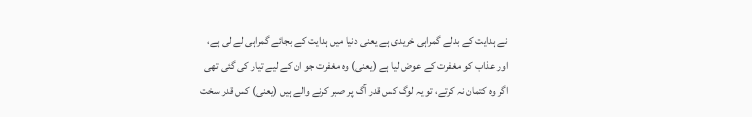نے ہدایت کے بدلے گمراہی خریدی ہے یعنی دنیا میں ہدایت کے بجائے گمراہی لے لی ہے، اور عذاب کو مغفرت کے عوض لیا ہے (یعنی) وہ مغفرت جو ان کے لیے تیار کی گئی تھی اگر وہ کتمان نہ کرتے، تو یہ لوگ کس قدر آگ پر صبر کرنے والے ہیں (یعنی) کس قدر سخت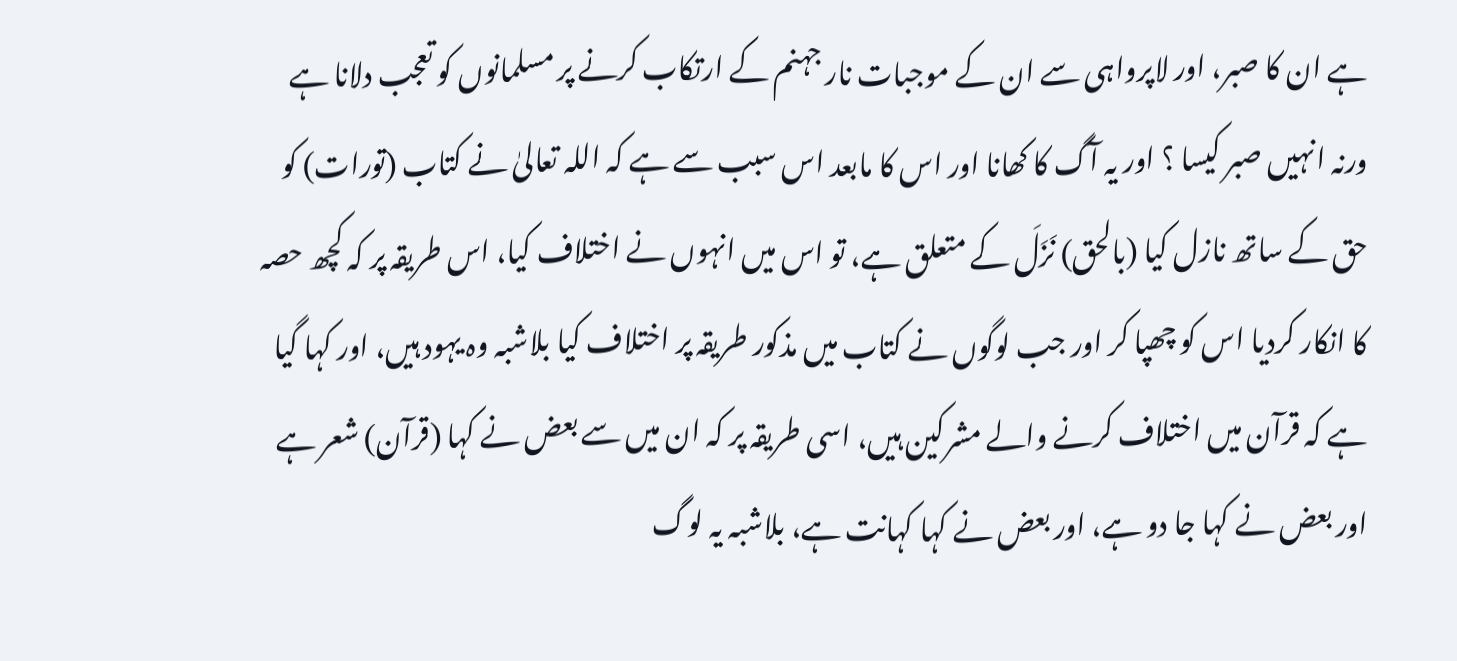ہے ان کا صبر، اور لاپرواہی سے ان کے موجبات نار جہنم کے ارتکاب کرنے پر مسلمانوں کو تعجب دلانا ہے ورنہ انہیں صبر کیسا ؟ اور یہ آگ کا کھانا اور اس کا مابعد اس سبب سے ہے کہ اللہ تعالیٰ نے کتاب (تورات) کو حق کے ساتھ نازل کیا (بالحق) نَزَلَ کے متعلق ہے، تو اس میں انہوں نے اختلاف کیا، اس طریقہ پر کہ کچھ حصہ کا انکار کردیا اس کو چھپا کر اور جب لوگوں نے کتاب میں مذکور طریقہ پر اختلاف کیا بلاشبہ وہ یہود ہیں، اور کہا گیا ہے کہ قرآن میں اختلاف کرنے والے مشرکین ہیں، اسی طریقہ پر کہ ان میں سے بعض نے کہا (قرآن) شعر ہے اور بعض نے کہا جا دو ہے، اور بعض نے کہا کہانت ہے، بلاشبہ یہ لوگ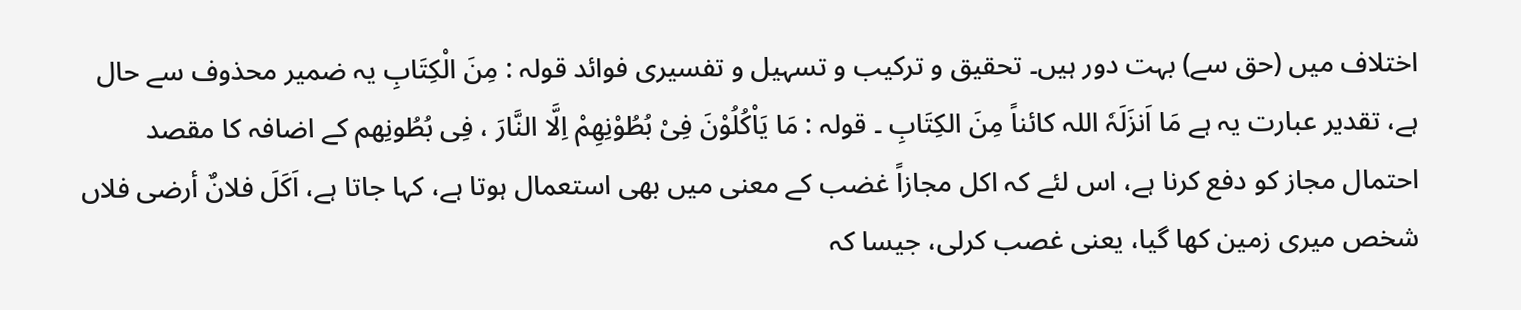اختلاف میں (حق سے) بہت دور ہیں۔ تحقیق و ترکیب و تسہیل و تفسیری فوائد قولہ : مِنَ الْکِتَابِ یہ ضمیر محذوف سے حال ہے، تقدیر عبارت یہ ہے مَا اَنزَلَہٗ اللہ کائناً مِنَ الکِتَابِ ۔ قولہ : مَا یَاْکُلُوْنَ فِیْ بُطُوْنِھِمْ اِلَّا النَّارَ ، فِی بُطُونِھم کے اضافہ کا مقصد احتمال مجاز کو دفع کرنا ہے، اس لئے کہ اکل مجازاً غضب کے معنی میں بھی استعمال ہوتا ہے، کہا جاتا ہے، اَکَلَ فلانٌ أرضی فلاں شخص میری زمین کھا گیا، یعنی غصب کرلی، جیسا کہ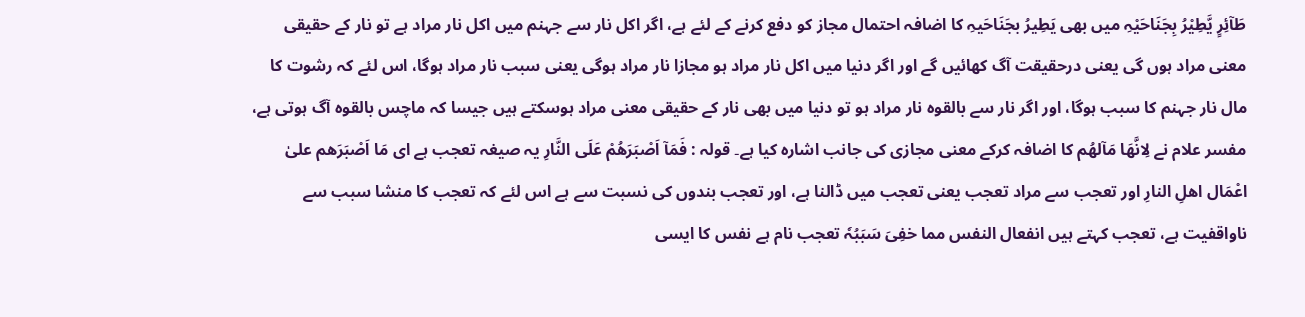طَآئِرٍ یَّطِیْرُ بِجَنَاحَیْہِ میں بھی یَطِیرُ بجَنَاحَیہِ کا اضافہ احتمال مجاز کو دفع کرنے کے لئے ہے، اگر اکل نار سے جہنم میں اکل نار مراد ہے تو نار کے حقیقی معنی مراد ہوں گی یعنی درحقیقت آگ کھائیں گے اور اگر دنیا میں اکل نار مراد ہو مجازا نار مراد ہوگی یعنی سبب نار مراد ہوگا، اس لئے کہ رشوت کا مال نار جہنم کا سبب ہوگا، اور اگر نار سے بالقوہ نار مراد ہو تو دنیا میں بھی نار کے حقیقی معنی مراد ہوسکتے ہیں جیسا کہ ماچس بالقوہ آگ ہوتی ہے، مفسر علام نے لِانَّھَا مَآلھُم کا اضافہ کرکے معنی مجازی کی جانب اشارہ کیا ہے۔ قولہ : فَمَآ اَصْبَرَھُمْ عَلَی النَّارِ یہ صیغہ تعجب ہے ای مَا اَصْبَرَھم علیٰ اعْمَال اھلِ النارِ اور تعجب سے مراد تعجب یعنی تعجب میں ڈالنا ہے، اور تعجب بندوں کی نسبت سے ہے اس لئے کہ تعجب کا منشا سبب سے ناواقفیت ہے، تعجب کہتے ہیں انفعال النفس مما خفِیَ سَبَبُہٗ تعجب نام ہے نفس کا ایسی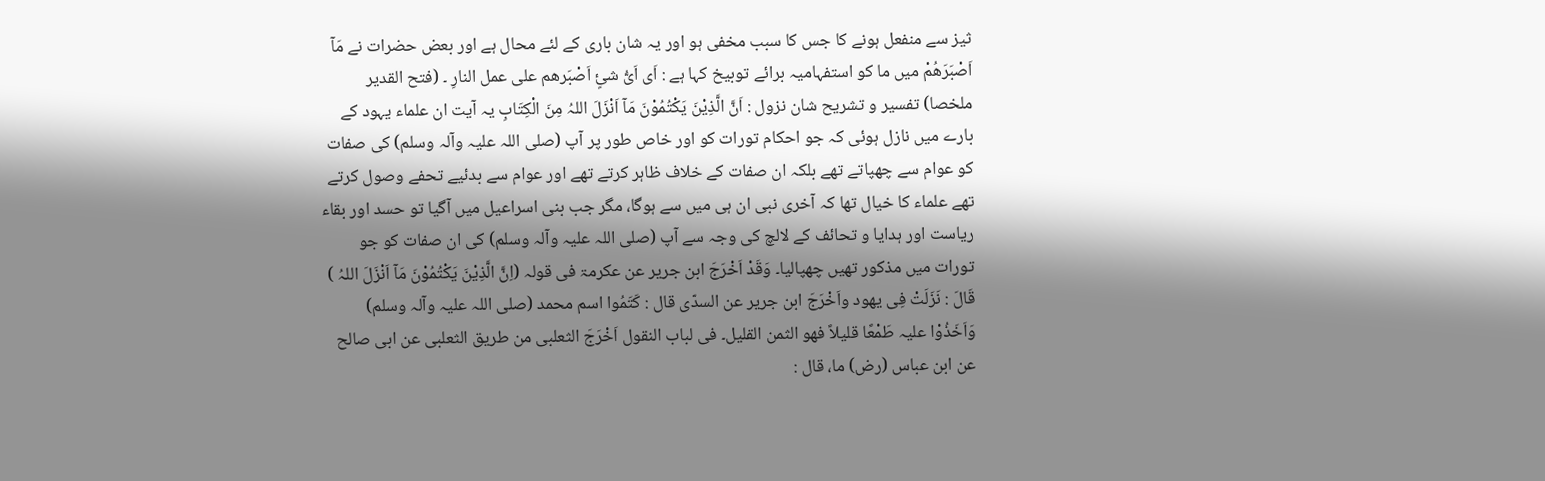ثیز سے منفعل ہونے کا جس کا سبب مخفی ہو اور یہ شان باری کے لئے محال ہے اور بعض حضرات نے مَآ اَصْبَرَھُمْ میں ما کو استفہامیہ برائے توبیخ کہا ہے : اَی اَیُّ شئٍ اَصْبَرھم علی عمل النارِ ۔ (فتح القدیر ملخصا) تفسیر و تشریح شان نزول : اَنَّ الَّذِیْنَ یَکْتُمُوْنَ مَآ اَنْزَلَ اللہُ مِنَ الْکِتَابِ یہ آیت ان علماء یہود کے بارے میں نازل ہوئی کہ جو احکام تورات کو اور خاص طور پر آپ (صلی اللہ علیہ وآلہ وسلم) کی صفات کو عوام سے چھپاتے تھے بلکہ ان صفات کے خلاف ظاہر کرتے تھے اور عوام سے بدئیے تحفے وصول کرتے تھے علماء کا خیال تھا کہ آخری نبی ان ہی میں سے ہوگا، مگر جب بنی اسراعیل میں آگیا تو حسد اور بقاء ریاست اور ہدایا و تحائف کے لالچ کی وجہ سے آپ (صلی اللہ علیہ وآلہ وسلم) کی ان صفات کو جو تورات میں مذکور تھیں چھپالیا۔ وَقَدْ اَخْرَجَ ابن جریر عن عکرمۃ فی قولہ (اِنَّ الَّذِیْنَ یَکْتُمُوْنَ مَآ اَنْزَلَ اللہُ ) قَالَ : نَزَلَتْ فِی یھود واَخْرَجَ ابن جریر عن السدّی قال : کَتَمُوا اسم محمد (صلی اللہ علیہ وآلہ وسلم) وَاَخَذُوْا علیہ طَمْعًا قلیلاً فھو الثمن القلیل۔ فی لباب النقول اَخْرَجَ الثعلبی من طریق الثعلبی عن ابی صالح عن ابن عباس (رض) ما، قال :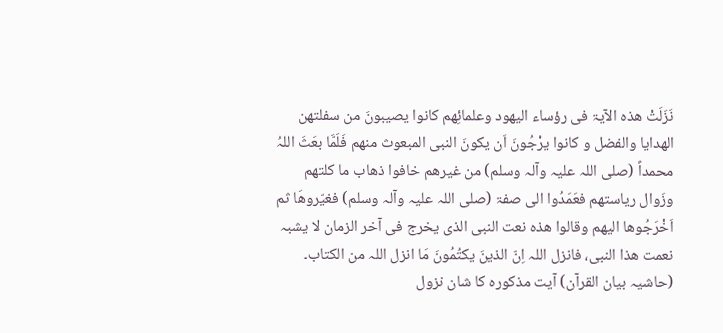نَزَلَتْ ھذہ الآیۃ فی رؤساء الیھود وعلمائِھم کانوا یصیبونَ من سفلتھن الھدایا والفضل و کانوا یرْجُونَ اَن یکونَ النبی المبعوث منھم فَلَمَّا بعَثَ اللہُ محمداً (صلی اللہ علیہ وآلہ وسلم) من غیرھم خافوا ذھاب ما کلتھم وزَوال ریاستھم فعَمَدُوا الی صفۃ (صلی اللہ علیہ وآلہ وسلم) فغیّروھَا ثم اَخْرَجُوھا الیھم وقالوا ھذہ نعت النبی الذی یخرج فی آخر الزمان لا یشبہ نعمت ھذا النبی، فانزل اللہ اِنّ الذینَ یکتُمُونَ مَا انزل اللہ من الکتاب۔ (حاشیہ بیان القرآن) آیت مذکورہ کا شان نزول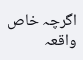اگرچہ خاص واقعہ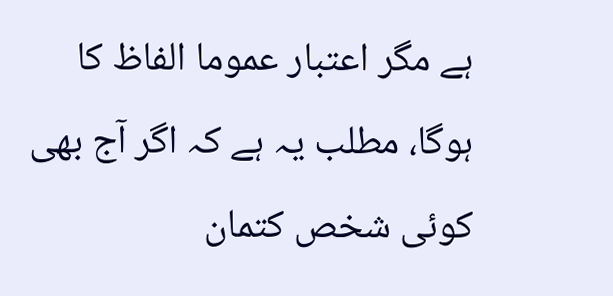ہے مگر اعتبار عموما الفاظ کا ہوگا، مطلب یہ ہے کہ اگر آج بھی کوئی شخص کتمان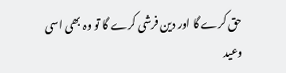حق کرے گا اور دین فرشی کرے گا تو وہ بھی اسی وعید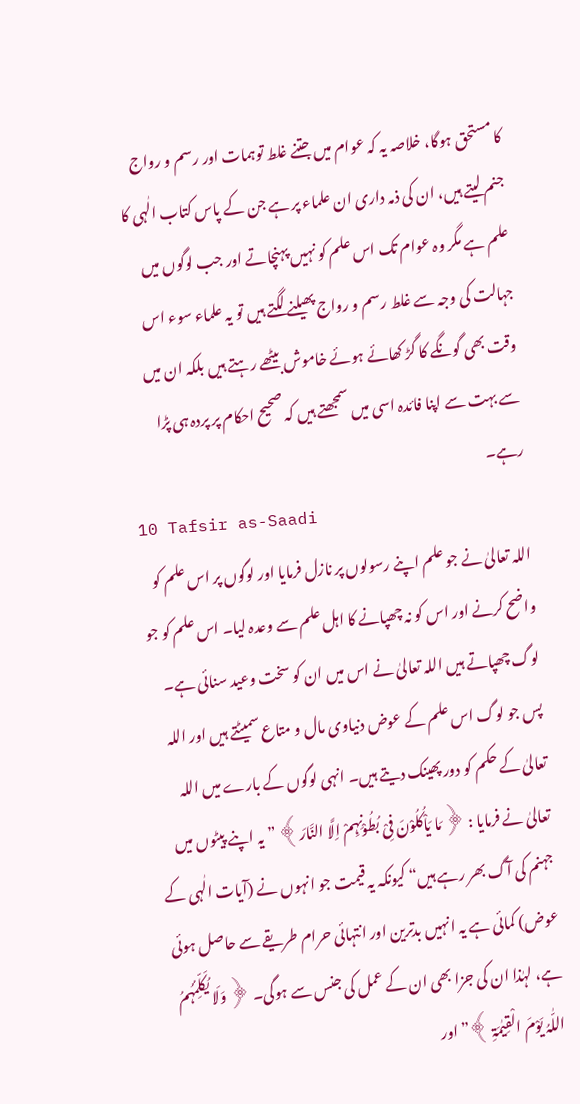کا مستحق ہوگا، خلاصہ یہ کہ عوام میں جتنے غلط توہمات اور رسم و رواج جنم لیتے ہیں، ان کی ذمہ داری ان علماء پر ہے جن کے پاس کتاب الٰہی کا علم ہے مگر وہ عوام تک اس علم کو نہیں پہنچاتے اور جب لوگوں میں جہالت کی وجہ سے غلط رسم و رواج پھیلنے لگتے ہیں تو یہ علماء سوء اس وقت بھی گونگے کا گڑ کھائے ہوئے خاموش بیٹھے رہتے ہیں بلکہ ان میں سے بہت سے اپنا فائدہ اسی میں سمجھتے ہیں کہ صحیح احکام پر پردہ ہی پڑا رہے۔
10 Tafsir as-Saadi
اللہ تعالیٰ نے جو علم اپنے رسولوں پر نازل فرمایا اور لوگوں پر اس علم کو واضح کرنے اور اس کو نہ چھپانے کا اہل علم سے وعدہ لیا۔ اس علم کو جو لوگ چھپاتے ہیں اللہ تعالیٰ نے اس میں ان کو سخت وعید سنائی ہے۔ پس جو لوگ اس علم کے عوض دنیاوی مال و متاع سمیٹتے ہیں اور اللہ تعالیٰ کے حکم کو دور پھینک دیتے ہیں۔ انہی لوگوں کے بارے میں اللہ تعالیٰ نے فرمایا : ﴿ مَا یَاْکُلُوْنَ فِیْ بُطُوْنِہِمْ اِلَّا النَّارَ﴾ ” یہ اپنے پیٹوں میں جہنم کی آگ بھر رہے ہیں“ کیونکہ یہ قیمت جو انہوں نے (آیات الٰہی کے عوض) کمائی ہے یہ انہیں بدترین اور انتہائی حرام طریقے سے حاصل ہوئی ہے، لہٰذا ان کی جزا بھی ان کے عمل کی جنس سے ہوگی۔ ﴿ وَلَا یُکَلِّمُہُمُ اللّٰہُ یَوْمَ الْقِیٰمَۃِ ﴾” اور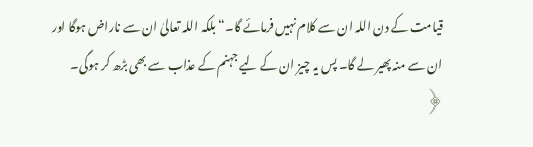قیامت کے دن اللہ ان سے کلام نہیں فرمائے گا۔“ بلکہ اللہ تعالیٰ ان سے ناراض ہوگا اور ان سے منہ پھیر لے گا۔ پس یہ چیز ان کے لیے جہنم کے عذاب سے بھی بڑھ کر ہوگی۔ ﴿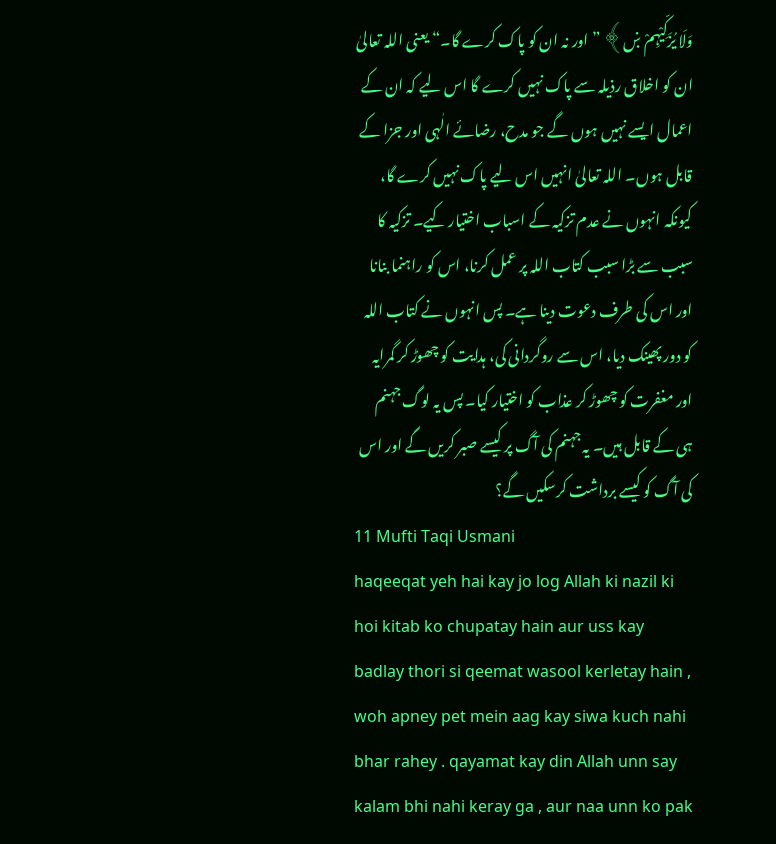وَلَا یُزَکِّیْہِمْ ښ﴾ ” اور نہ ان کو پاک کرے گا۔“ یعنی اللہ تعالیٰ ان کو اخلاق رذیلہ سے پاک نہیں کرے گا اس لیے کہ ان کے اعمال ایسے نہیں ہوں گے جو مدح، رضائے الٰہی اور جزا کے قابل ہوں۔ اللہ تعالیٰ انہیں اس لیے پاک نہیں کرے گا، کیونکہ انہوں نے عدم تزکیہ کے اسباب اختیار کیے۔ تزکیہ کا سبب سے بڑا سبب کتاب اللہ پر عمل کرنا، اس کو راہنما بنانا اور اس کی طرف دعوت دینا ہے۔ پس انہوں نے کتاب اللہ کو دور پھینک دیا، اس سے روگردانی کی، ہدایت کو چھوڑ کر گمرایہ اور مغفرت کو چھوڑ کر عذاب کو اختیار کیا۔ پس یہ لوگ جہنم ہی کے قابل ہیں۔ یہ جہنم کی آگ پر کیسے صبر کریں گے اور اس کی آگ کو کیسے برداشت کرسکیں گے؟
11 Mufti Taqi Usmani
haqeeqat yeh hai kay jo log Allah ki nazil ki hoi kitab ko chupatay hain aur uss kay badlay thori si qeemat wasool kerletay hain , woh apney pet mein aag kay siwa kuch nahi bhar rahey . qayamat kay din Allah unn say kalam bhi nahi keray ga , aur naa unn ko pak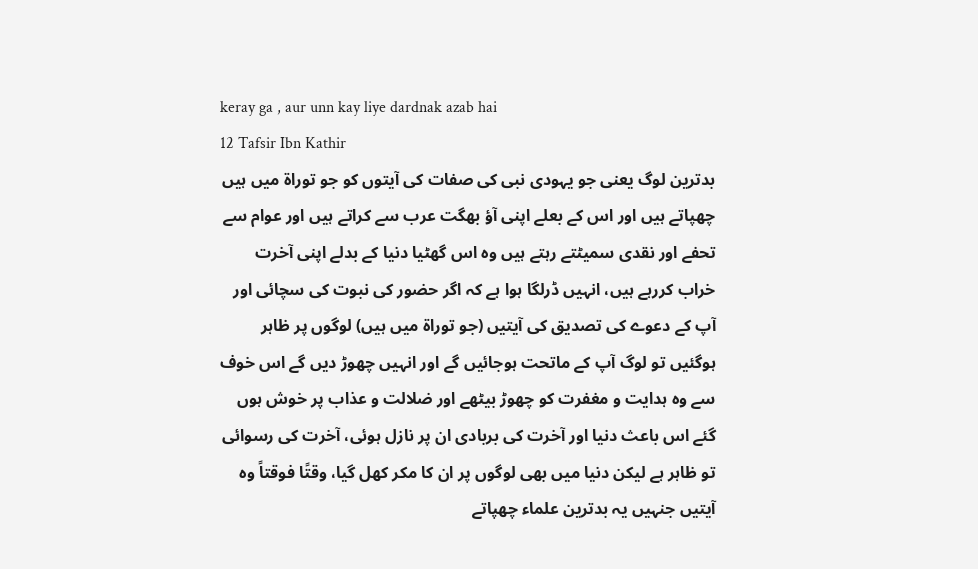keray ga , aur unn kay liye dardnak azab hai
12 Tafsir Ibn Kathir
بدترین لوگ یعنی جو یہودی نبی کی صفات کی آیتوں کو جو توراۃ میں ہیں چھپاتے ہیں اور اس کے بعلے اپنی آؤ بھگت عرب سے کراتے ہیں اور عوام سے تحفے اور نقدی سمیٹتے رہتے ہیں وہ اس گھٹیا دنیا کے بدلے اپنی آخرت خراب کررہے ہیں، انہیں ڈرلگا ہوا ہے کہ اگر حضور کی نبوت کی سچائی اور آپ کے دعوے کی تصدیق کی آیتیں (جو توراۃ میں ہیں) لوگوں پر ظاہر ہوگئیں تو لوگ آپ کے ماتحت ہوجائیں گے اور انہیں چھوڑ دیں گے اس خوف سے وہ ہدایت و مغفرت کو چھوڑ بیٹھے اور ضلالت و عذاب پر خوش ہوں گئے اس باعث دنیا اور آخرت کی بربادی ان پر نازل ہوئی، آخرت کی رسوائی تو ظاہر ہے لیکن دنیا میں بھی لوگوں پر ان کا مکر کھل گیا، وقتًا فوقتاً وہ آیتیں جنہیں یہ بدترین علماء چھپاتے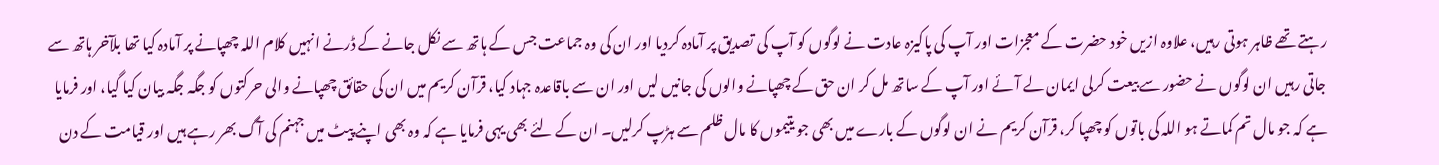رہتے تھے ظاہر ہوتی رہیں، علاوہ ازیں خود حضرت کے معجزات اور آپ کی پاکیزہ عادت نے لوگوں کو آپ کی تصدیق پر آمادہ کردیا اور ان کی وہ جماعت جس کے ہاتھ سے نکل جانے کے ڈرنے انہیں کلام اللہ چھپانے پر آمادہ کیا تھا بلآخر ہاتھ سے جاتی رہیں ان لوگوں نے حضور سے بیعت کرلی ایمان لے آئے اور آپ کے ساتھ مل کر ان حق کے چھپانے والوں کی جانیں لیں اور ان سے باقاعدہ جہاد کیا، قرآن کریم میں ان کی حقائق چھپانے والی حرکتوں کو جگہ جگہ بیان کیا گیا، اور فرمایا ہے کہ جو مال تم کماتے ہو اللہ کی باتوں کو چھپا کر، قرآن کریم نے ان لوگوں کے بارے میں بھی جو یتیموں کا مال ظلم سے ہڑپ کرلیں۔ ان کے لئے بھی یہی فرمایا ہے کہ وہ بھی اپنے پیٹ میں جہنم کی آگ بھر رہے ہیں اور قیامت کے دن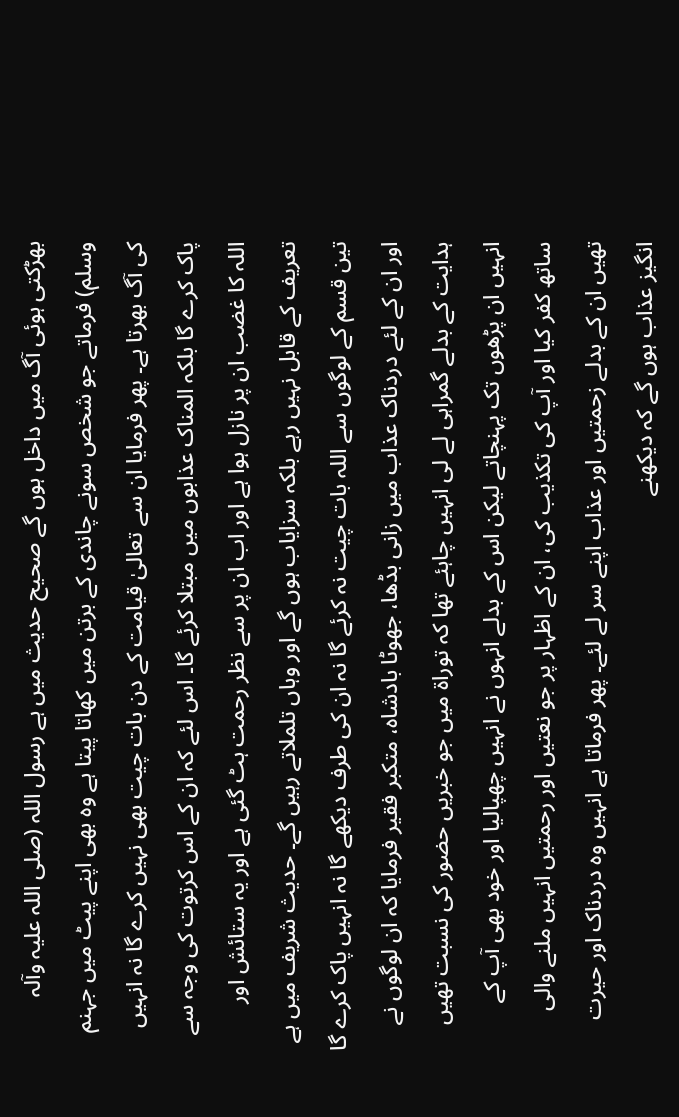بھڑکتی ہوئی آگ میں داخل ہوں گے صحیح حدیث میں ہے رسول اللہ (صلی اللہ علیہ وآلہ وسلم) فرماتے جو شخص سونے چاندی کے برتن میں کھاتا پیتا ہے وہ بھی اپنے پیٹ میں جہنم کی آگ بھرتا ہے۔ پھر فرمایا ان سے تعالیٰ قیامت کے دن بات چیت بھی نہیں کرے گا نہ انہیں پاک کرے گا بلکہ المناک عذابوں میں مبتلا کرئے گا۔ اس لئے کہ ان کے اس کرتوت کی وجہ سے اللہ کا غضب ان پر نازل ہوا ہے اور اب ان پر سے نظر رحمت ہٹ گئی ہے اور یہ ستائش اور تعریف کے قابل نہیں رہے بلکہ سزایاب ہوں گے اور وہاں تلملاتے رہیں گے۔ حدیث شریف میں ہے تین قسم کے لوگوں سے اللہ بات چیت نہ کرئے گا نہ ان کی طرف دیکھے گا نہ انہیں پاک کرے گا اور ان کے لئے دردناک عذاب میں زانی بڈھا، جھوٹا بادشاہ، متکبر فقیر فرمایا کہ ان لوگوں نے ہدایت کے بدلے گمراہی لے لی انہیں چاہئے تھا کہ توراۃ میں جو خبریں حضور کی نسبت تھیں انہیں ان پڑھوں تک پہنچاتے لیکن اس کے بدلے انہوں نے انہیں چھپالیا اور خود بھی آپ کے ساتھ کفر کیا اور آپ کی تکذیب کی، ان کے اظہار پر جو نعتیں اور رحمتیں انہیں ملنے والی تھیں ان کے بدلے زحمتیں اور عذاب اپنے سر لے لئے۔ پھر فرماتا ہے انہیں وہ دردناک اور حیرت انگیز عذاب ہوں گے کہ دیکھنے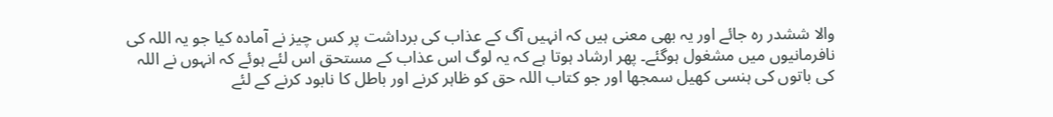والا ششدر رہ جائے اور یہ بھی معنی ہیں کہ انہیں آگ کے عذاب کی برداشت پر کس چیز نے آمادہ کیا جو یہ اللہ کی نافرمانیوں میں مشغول ہوگئے۔ پھر ارشاد ہوتا ہے کہ یہ لوگ اس عذاب کے مستحق اس لئے ہوئے کہ انہوں نے اللہ کی باتوں کی ہنسی کھیل سمجھا اور جو کتاب اللہ حق کو ظاہر کرنے اور باطل کا نابود کرنے کے لئے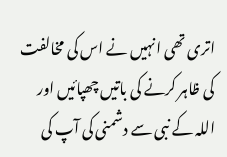اتری تھی انہیں نے اس کی مخالفت کی ظاہر کرنے کی باتیں چھپائیں اور اللہ کے نبی سے دشمنی کی آپ کی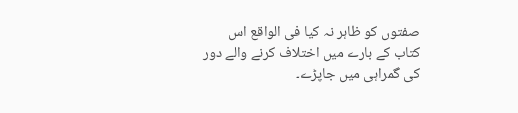صفتوں کو ظاہر نہ کیا فی الواقع اس کتاب کے بارے میں اختلاف کرنے والے دور کی گمراہی میں جاپڑے۔